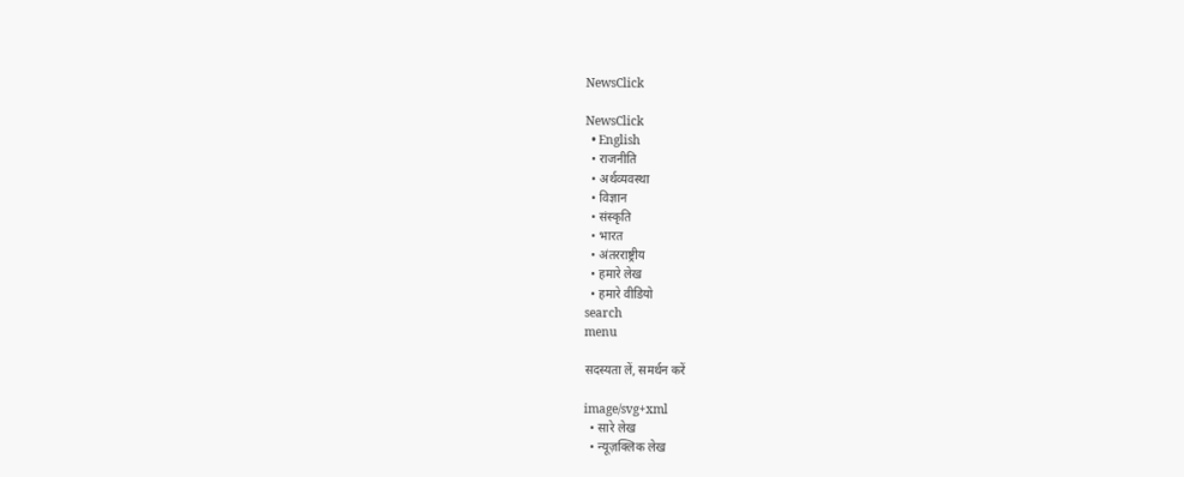NewsClick

NewsClick
  • English
  • राजनीति
  • अर्थव्यवस्था
  • विज्ञान
  • संस्कृति
  • भारत
  • अंतरराष्ट्रीय
  • हमारे लेख
  • हमारे वीडियो
search
menu

सदस्यता लें, समर्थन करें

image/svg+xml
  • सारे लेख
  • न्यूज़क्लिक लेख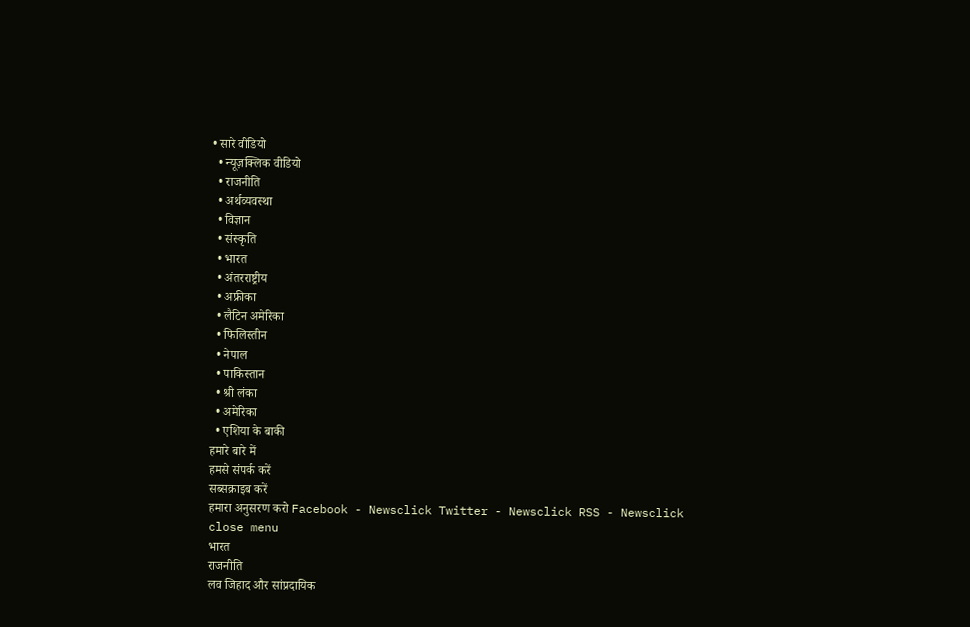• सारे वीडियो
  • न्यूज़क्लिक वीडियो
  • राजनीति
  • अर्थव्यवस्था
  • विज्ञान
  • संस्कृति
  • भारत
  • अंतरराष्ट्रीय
  • अफ्रीका
  • लैटिन अमेरिका
  • फिलिस्तीन
  • नेपाल
  • पाकिस्तान
  • श्री लंका
  • अमेरिका
  • एशिया के बाकी
हमारे बारे में
हमसे संपर्क करें
सब्सक्राइब करें
हमारा अनुसरण करो Facebook - Newsclick Twitter - Newsclick RSS - Newsclick
close menu
भारत
राजनीति
लव जिहाद और सांप्रदायिक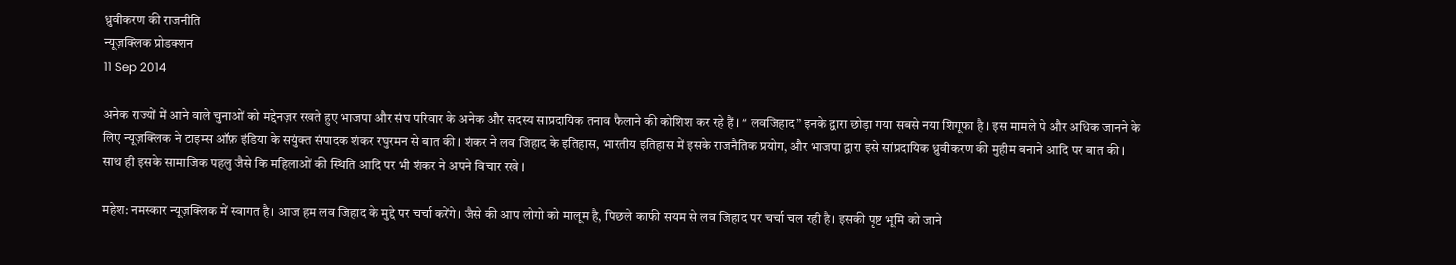ध्रुवीकरण की राजनीति
न्यूज़क्लिक प्रोडक्शन
11 Sep 2014

अनेक राज्यों में आने वाले चुनाओं को मद्देनज़र रखते हुए भाजपा और संघ परिवार के अनेक और सदस्य साप्रदायिक तनाव फैलाने की कोशिश कर रहे हैं I “ लवजिहाद” इनके द्वारा छोड़ा गया सबसे नया शिगूफा है I इस मामले पे और अधिक जानने के लिए न्यूज़क्लिक ने टाइम्स ऑफ़ इंडिया के सयुंक्त संपादक शंकर रघुरमन से बात की I शंकर ने लव जिहाद के इतिहास, भारतीय इतिहास में इसके राजनैतिक प्रयोग, और भाजपा द्वारा इसे सांप्रदायिक ध्रुवीकरण की मुहीम बनाने आदि पर बात की I साथ ही इसके सामाजिक पहलु जैसे कि महिलाओं की स्थिति आदि पर भी शंकर ने अपने विचार रखे I

महेश: नमस्कार न्यूज़क्लिक में स्वागत है। आज हम लव जिहाद के मुद्दे पर चर्चा करेंगे। जैसे की आप लोगो को मालूम है, पिछले काफी सयम से लव जिहाद पर चर्चा चल रही है। इसकी पृष्ट भूमि को जाने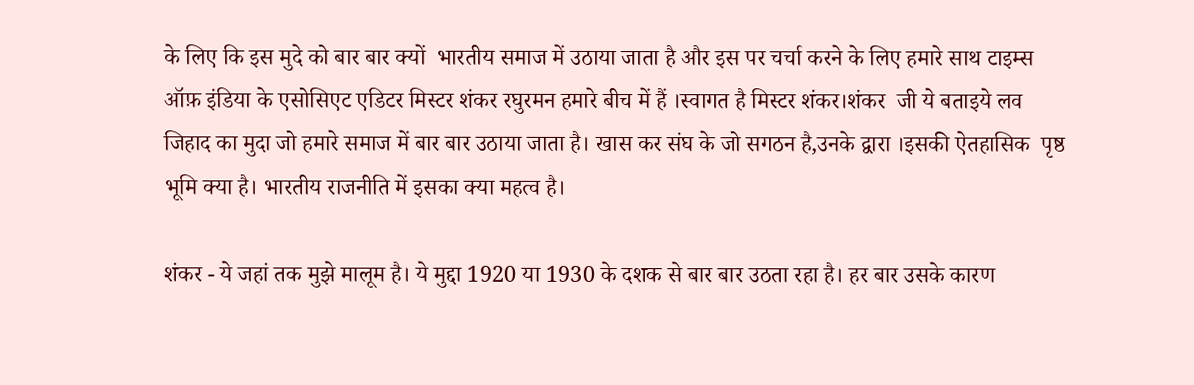के लिए कि इस मुदे को बार बार क्यों  भारतीय समाज में उठाया जाता है और इस पर चर्चा करने के लिए हमारे साथ टाइम्स ऑफ़ इंडिया के एसोसिएट एडिटर मिस्टर शंकर रघुरमन हमारे बीच में हैं ।स्वागत है मिस्टर शंकर।शंकर  जी ये बताइये लव जिहाद का मुदा जो हमारे समाज में बार बार उठाया जाता है। खास कर संघ के जो सगठन है,उनके द्वारा ।इसकी ऐतहासिक  पृष्ठ भूमि क्या है। भारतीय राजनीति में इसका क्या महत्व है।

शंकर - ये जहां तक मुझे मालूम है। ये मुद्दा 1920 या 1930 के दशक से बार बार उठता रहा है। हर बार उसके कारण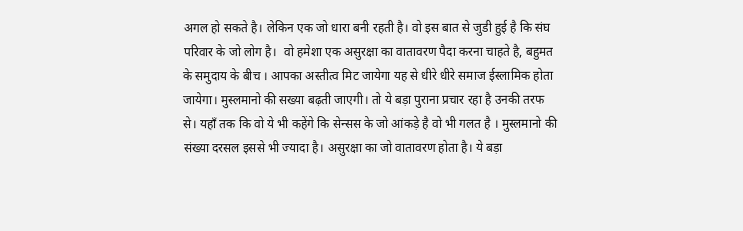अगल हो सकते है। लेकिन एक जो धारा बनी रहती है। वो इस बात से जुडी हुई है कि संघ परिवार के जो लोग है।  वो हमेशा एक असुरक्षा का वातावरण पैदा करना चाहते है, बहुमत के समुदाय के बीच । आपका अस्तीत्व मिट जायेगा यह से धीरे धीरे समाज ईस्लामिक होता जायेगा। मुस्लमानो की सख्या बढ़ती जाएगी। तो ये बड़ा पुराना प्रचार रहा है उनकी तरफ से। यहाँ तक कि वो ये भी कहेंगे कि सेन्सस के जो आंकड़े है वो भी गलत है । मुस्लमानो की संख्या दरसल इससे भी ज्यादा है। असुरक्षा का जो वातावरण होता है। ये बड़ा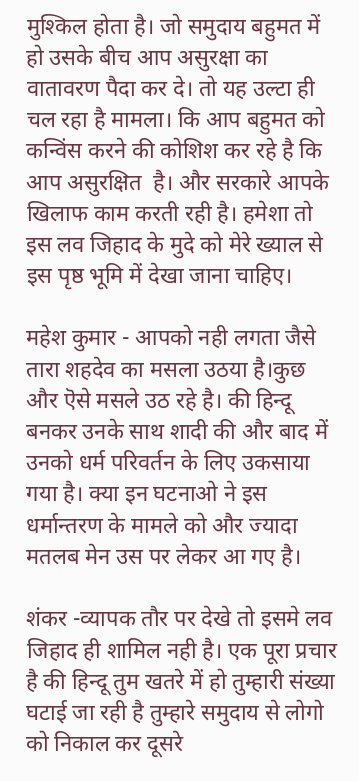मुश्किल होता है। जो समुदाय बहुमत में हो उसके बीच आप असुरक्षा का वातावरण पैदा कर दे। तो यह उल्टा ही चल रहा है मामला। कि आप बहुमत को कन्विंस करने की कोशिश कर रहे है कि आप असुरक्षित  है। और सरकारे आपके खिलाफ काम करती रही है। हमेशा तो इस लव जिहाद के मुदे को मेरे ख्याल से इस पृष्ठ भूमि में देखा जाना चाहिए।

महेश कुमार - आपको नही लगता जैसे तारा शहदेव का मसला उठया है।कुछ और ऎसे मसले उठ रहे है। की हिन्दू बनकर उनके साथ शादी की और बाद में उनको धर्म परिवर्तन के लिए उकसाया गया है। क्या इन घटनाओ ने इस धर्मान्तरण के मामले को और ज्यादा मतलब मेन उस पर लेकर आ गए है।

शंकर -व्यापक तौर पर देखे तो इसमे लव जिहाद ही शामिल नही है। एक पूरा प्रचार है की हिन्दू तुम खतरे में हो तुम्हारी संख्या घटाई जा रही है तुम्हारे समुदाय से लोगो को निकाल कर दूसरे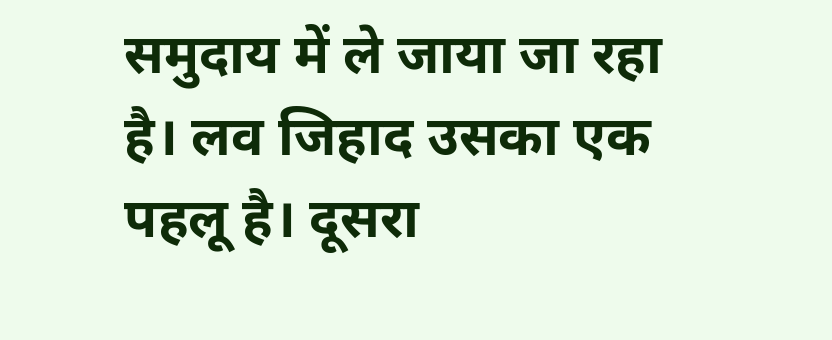समुदाय में ले जाया जा रहा है। लव जिहाद उसका एक पहलू है। दूसरा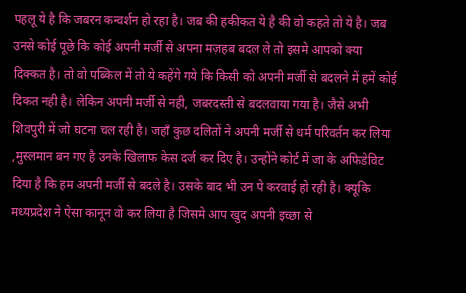पहलू ये है कि जबरन कन्वर्शन हो रहा है। जब की हकीकत ये है की वो कहते तो ये है। जब उनसे कोई पूछे कि कोई अपनी मर्जी से अपना मज़हब बदल ले तो इसमे आपको क्या दिक्कत है। तो वो पब्किल में तो ये कहेंगे गये कि किसी को अपनी मर्जी से बदलने में हमें कोई दिकत नही है। लेकिन अपनी मर्जी से नही, जबरदस्ती से बदलवाया गया है। जैसे अभी शिवपुरी में जो घटना चल रही है। जहाँ कुछ दलितों ने अपनी मर्जी से धर्म परिवर्तन कर लिया ,मुस्लमान बन गए है उनके खिलाफ केस दर्ज कर दिए है। उन्होंने कोर्ट में जा के अफिडेविट दिया है कि हम अपनी मर्जी से बदले है। उसके बाद भी उन पे करवाई हो रही है। क्यूकि मध्यप्रदेश ने ऐसा कानून वो कर लिया है जिसमे आप खुद अपनी इच्छा से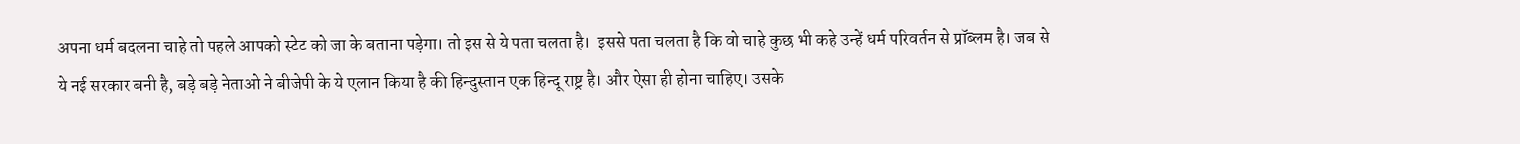अपना धर्म बदलना चाहे तो पहले आपको स्टेट को जा के बताना पड़ेगा। तो इस से ये पता चलता है।  इससे पता चलता है कि वो चाहे कुछ भी कहे उन्हें धर्म परिवर्तन से प्रॉब्लम है। जब से ये नई सरकार बनी है, बड़े बड़े नेताओ ने बीजेपी के ये एलान किया है की हिन्दुस्तान एक हिन्दू राष्ट्र है। और ऐसा ही होना चाहिए। उसके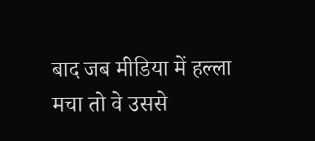बाद जब मीडिया में हल्ला मचा तो वे उससे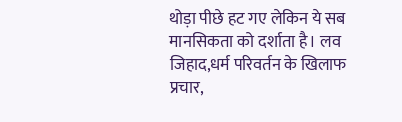थोड़ा पीछे हट गए लेकिन ये सब मानसिकता को दर्शाता है। लव जिहाद,धर्म परिवर्तन के खिलाफ प्रचार,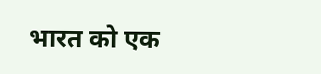भारत को एक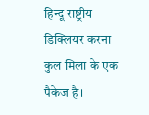हिन्दू राष्ट्रीय डिक्लियर करना कुल मिला के एक पैकेज है।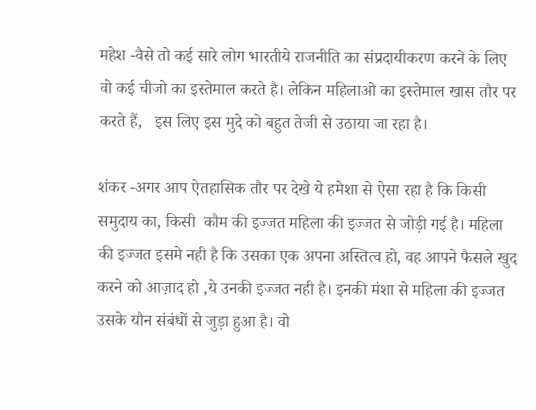महेश -वैसे तो कई सारे लोग भारतीये राजनीति का संप्रदायीकरण करने के लिए वो कई चीजो का इस्तेमाल करते है। लेकिन महिलाओ का इस्तेमाल खास तौर पर करते हैं,   इस लिए इस मुदे को बहुत तेजी से उठाया जा रहा है।

शंकर -अगर आप ऐतहासिक तौर पर देखे ये हमेशा से ऐसा रहा है कि किसी समुदाय का, किसी  कौम की इज्जत महिला की इज्जत से जोड़ी गई है। महिला की इज्जत इसमे नही है कि उसका एक अपना अस्तित्व हो, वह आपने फैसले खुद करने को आज़ाद हो ,ये उनकी इज्जत नही है। इनकी मंशा से महिला की इज्जत उसके यौन संबंधों से जुड़ा हुआ है। वो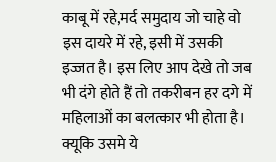काबू में रहे,मर्द समुदाय जो चाहे वो इस दायरे में रहे, इसी में उसकी इज्जत है। इस लिए आप देखे तो जब भी दंगे होते हैं तो तकरीबन हर दगे में महिलाओं का बलत्कार भी होता है। क्यूकि उसमे ये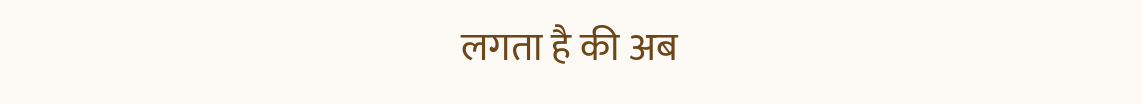लगता है की अब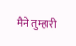मैने तुम्हारी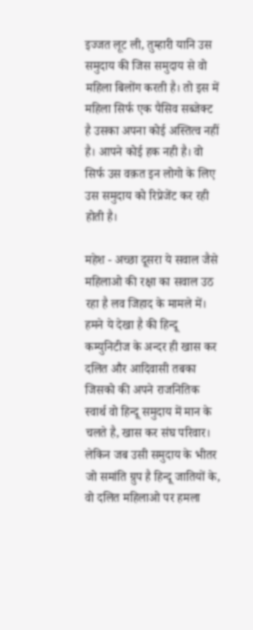इज्जत लूट ली, तुम्हारी यानि उस समुदाय की जिस समुदाय से वो महिला बिलोंग करती है। तो इस में महिला सिर्फ एक पैसिव सब्जेक्ट है उसका अपना कोई अस्तित्व नहीं है। आपने कोई हक नही है। वो सिर्फ उस वक़त इन लोगो के लिए उस समुदाय को रिप्रेजेंट कर रही होती है।

महेश - अच्छा दूसरा ये सवाल जैसे महिलाओ की रक्षा का सवाल उठ रहा है लव जिहाद के मामले में। हमने ये देखा है की हिन्दू कम्युनिटीज के अन्दर ही खास कर दलित और आदिवासी तबका  जिसको की अपने राजनितिक  स्वार्थ वो हिन्दू समुदाय में मान के चलते है, खास कर संघ परिवार। लेकिन जब उसी समुदाय के भीतर जो समांति ग्रुप है हिन्दू जातियों के, वो दलित महिलाओ पर हमला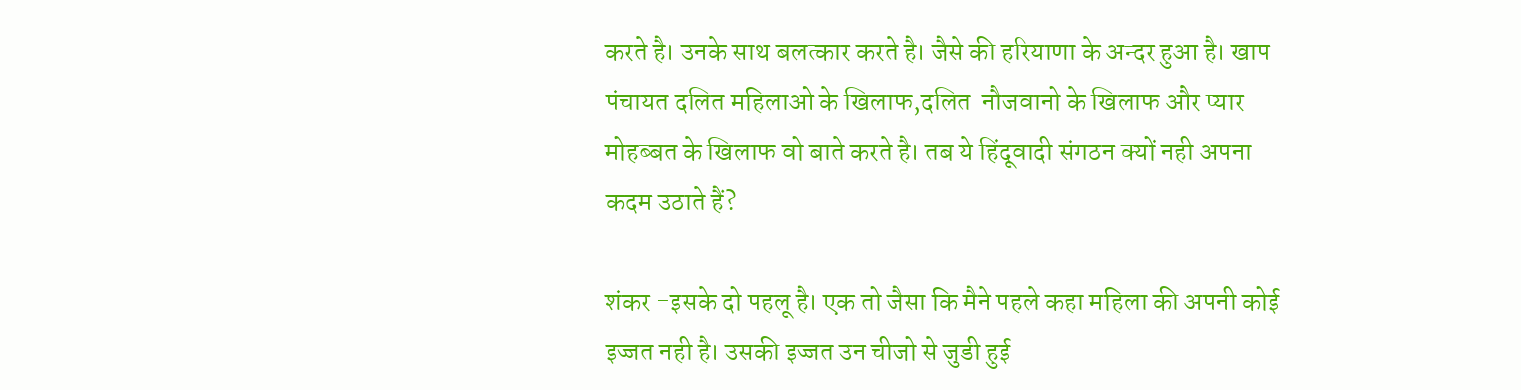करते है। उनके साथ बलत्कार करते है। जैसे की हरियाणा के अन्दर हुआ है। खाप पंचायत दलित महिलाओ के खिलाफ,दलित  नौजवानो के खिलाफ और प्यार मोहब्बत के खिलाफ वो बाते करते है। तब ये हिंदूवादी संगठन क्यों नही अपना कदम उठाते हैं?

शंकर -इसके दो पहलू है। एक तो जैसा कि मैने पहले कहा महिला की अपनी कोई इज्जत नही है। उसकी इज्जत उन चीजो से जुडी हुई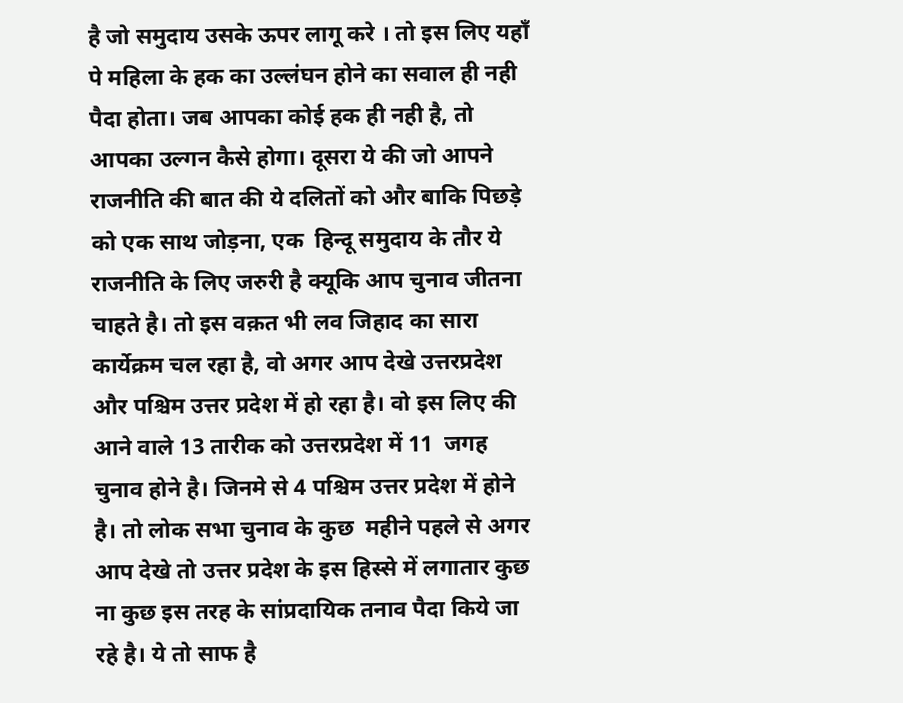है जो समुदाय उसके ऊपर लागू करे । तो इस लिए यहाँ पे महिला के हक का उल्लंघन होने का सवाल ही नही पैदा होता। जब आपका कोई हक ही नही है, तो आपका उल्गन कैसे होगा। दूसरा ये की जो आपने राजनीति की बात की ये दलितों को और बाकि पिछड़े को एक साथ जोड़ना, एक  हिन्दू समुदाय के तौर ये राजनीति के लिए जरुरी है क्यूकि आप चुनाव जीतना चाहते है। तो इस वक़त भी लव जिहाद का सारा  कार्येक्रम चल रहा है, वो अगर आप देखे उत्तरप्रदेश और पश्चिम उत्तर प्रदेश में हो रहा है। वो इस लिए की आने वाले 13 तारीक को उत्तरप्रदेश में 11  जगह चुनाव होने है। जिनमे से 4 पश्चिम उत्तर प्रदेश में होने है। तो लोक सभा चुनाव के कुछ  महीने पहले से अगर आप देखे तो उत्तर प्रदेश के इस हिस्से में लगातार कुछ  ना कुछ इस तरह के सांप्रदायिक तनाव पैदा किये जा रहे है। ये तो साफ है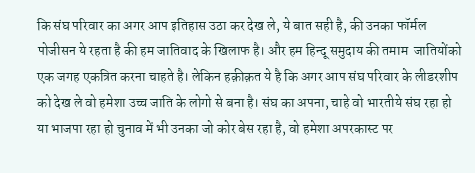कि संघ परिवार का अगर आप इतिहास उठा कर देख ले, ये बात सही है, की उनका फॉर्मल पोजीसन ये रहता है की हम जातिवाद के खिलाफ है। और हम हिन्दू समुदाय की तमाम  जातियोंको एक जगह एकत्रित करना चाहते है। लेकिन हक़ीक़त ये है कि अगर आप संघ परिवार के लीडरशीप को देख ले वो हमेशा उच्च जाति के लोगो से बना है। संघ का अपना, चाहे वो भारतीये संघ रहा हो या भाजपा रहा हो चुनाव में भी उनका जो कोर बेस रहा है, वो हमेशा अपरकास्ट पर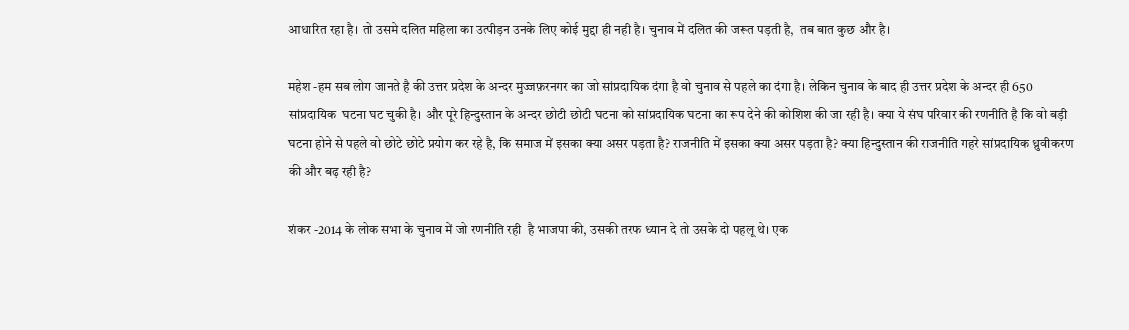आधारित रहा है। तो उसमे दलित महिला का उत्पीड़न उनके लिए कोई मुद्दा ही नही है। चुनाव में दलित की जरूत पड़ती है,  तब बात कुछ और है।

महेश -हम सब लोग जानते है की उत्तर प्रदेश के अन्दर मुज्जफ़रनगर का जो सांप्रदायिक दंगा है वो चुनाव से पहले का दंगा है। लेकिन चुनाव के बाद ही उत्तर प्रदेश के अन्दर ही 650 सांप्रदायिक  घटना घट चुकी है। और पूरे हिन्दुस्तान के अन्दर छोटी छोटी घटना को सांप्रदायिक घटना का रूप देने की कोशिश की जा रही है। क्या ये संघ परिवार की रणनीति है कि वो बड़ी घटना होने से पहले वो छोटे छोटे प्रयोग कर रहे है, कि समाज में इसका क्या असर पड़ता है? राजनीति में इसका क्या असर पड़ता है? क्या हिन्दुस्तान की राजनीति गहरे सांप्रदायिक ध्रुवीकरण की और बढ़ रही है?

शंकर -2014 के लोक सभा के चुनाव में जो रणनीति रही  है भाजपा की, उसकी तरफ ध्यान दे तो उसके दो पहलू थे। एक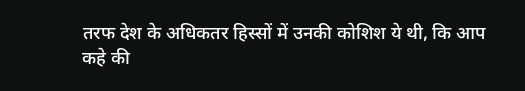तरफ देश के अधिकतर हिस्सों में उनकी कोशिश ये थी, कि आप कहे की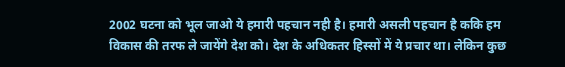2002 घटना को भूल जाओ ये हमारी पहचान नही है। हमारी असली पहचान है ककि हम विकास की तरफ ले जायेंगे देश को। देश के अधिकतर हिस्सों में ये प्रचार था। लेकिन कुछ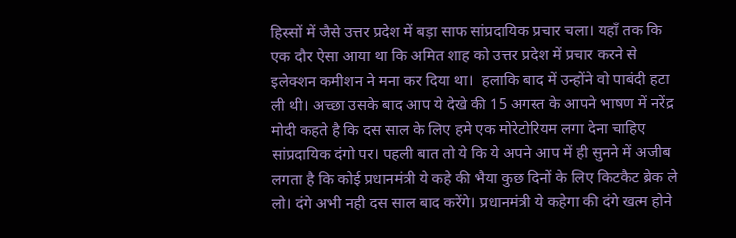हिस्सों में जैसे उत्तर प्रदेश में बड़ा साफ सांप्रदायिक प्रचार चला। यहाँ तक कि एक दौर ऐसा आया था कि अमित शाह को उत्तर प्रदेश में प्रचार करने से इलेक्शन कमीशन ने मना कर दिया था।  हलाकि बाद में उन्होंने वो पाबंदी हटा ली थी। अच्छा उसके बाद आप ये देखे की 15 अगस्त के आपने भाषण में नरेंद्र मोदी कहते है कि दस साल के लिए हमे एक मोरेटोरियम लगा देना चाहिए सांप्रदायिक दंगो पर। पहली बात तो ये कि ये अपने आप में ही सुनने में अजीब लगता है कि कोई प्रधानमंत्री ये कहे की भैया कुछ दिनों के लिए किटकैट ब्रेक ले लो। दंगे अभी नही दस साल बाद करेंगे। प्रधानमंत्री ये कहेगा की दंगे खत्म होने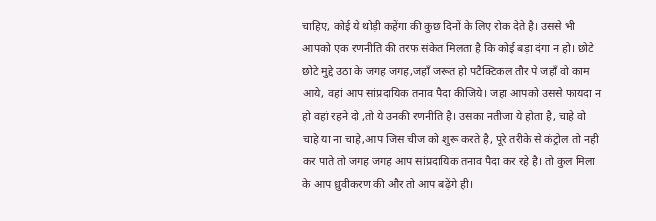चाहिए, कोई ये थोड़ी कहेंगा की कुछ दिनों के लिए रोक देते है। उससे भी आपको एक रणनीति की तरफ संकेत मिलता है कि कोई बड़ा दंगा न हो। छोटे छोटे मुद्दे उठा के जगह जगह,जहाँ जरूत हो पटैक्टिकल तौर पे जहाँ वो काम आये, वहां आप सांप्रदायिक तनाव पैदा कीजिये। जहा आपको उससे फायदा न हो वहां रहने दो ,तो ये उनकी रणनीति है। उसका नतीजा ये होता है, चाहे वो चाहे या ना चाहे,आप जिस चीज को शुरू करते है, पूरे तरीके से कंट्रोल तो नही कर पाते तो जगह जगह आप सांप्रदायिक तनाव पैदा कर रहे है। तो कुल मिला के आप ध्रुवीकरण की और तो आप बढ़ेंगे ही।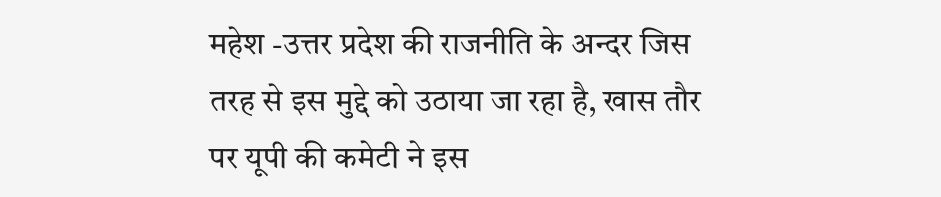महेश -उत्तर प्रदेश की राजनीति के अन्दर जिस तरह से इस मुद्दे को उठाया जा रहा है, खास तौर पर यूपी की कमेटी ने इस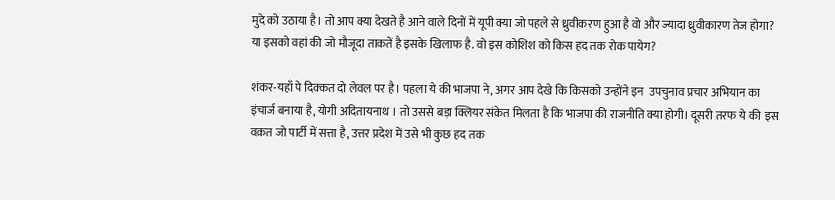मुदे को उठाया है। तो आप क्या देखते है आने वाले दिनों में यूपी क्या जो पहले से ध्रुवीकरण हुआ है वो और ज्यादा ध्रुवीकारण तेज होगा?  या इसको वहां की जो मौजूदा ताकतें है इसके खिलाफ है. वो इस कोशिश को किस हद तक रोक पायेग?

शंकर-यहाँ पे दिक्कत दो लेवल पर है। पहला ये की भाजपा ने, अगर आप देखे कि किसको उन्होंने इन  उपचुनाव प्रचार अभियान का इंचार्ज बनाया है, योगी अदितायनाथ । तो उससे बड़ा क्लियर संकेत मिलता है कि भाजपा की राजनीति क्या होगी। दूसरी तरफ ये की  इस वक़त जो पार्टी में सत्ता है, उत्तर प्रदेश में उसे भी कुछ हद तक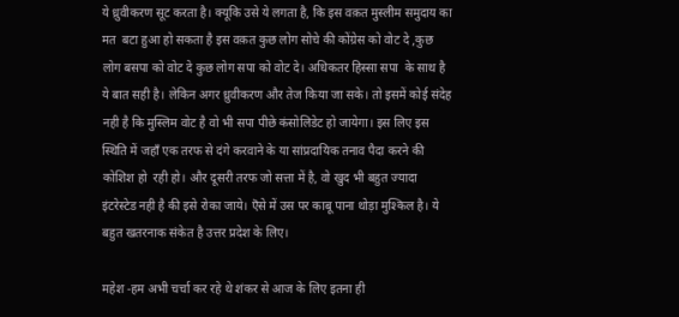ये ध्रुवीकरण सूट करता है। क्यूकि उसे ये लगता है, कि इस वक़त मुस्लीम समुदाय का मत  बटा हुआ हो सकता है इस वक़त कुछ लोग सोचे की कोंग्रेस को वोट दे ,कुछ लोग बसपा को वोट दे कुछ लोग सपा को वोट दे। अधिकतर हिस्सा सपा  के साथ है ये बात सही है। लेकिन अगर ध्रुवीकरण और तेज किया जा सके। तो इसमें कोई संदेह नही है कि मुस्लिम वोट है वो भी सपा पीछे कंसोलिडेट हो जायेगा। इस लिए इस स्थिति में जहाँ एक तरफ से दंगे करवाने के या सांप्रदायिक तनाव पैदा करने की कोशिश हो  रही हो। और दूसरी तरफ जो सत्ता में है, वो खुद भी बहुत ज्यादा इंटरेस्टेड नही है की इसे रोका जाये। ऎसे में उस पर काबू पाना थोड़ा मुश्किल है। ये बहुत खतरनाक संकेत है उत्तर प्रदेश के लिए।

महेश -हम अभी चर्चा कर रहे थे शंकर से आज के लिए इतना ही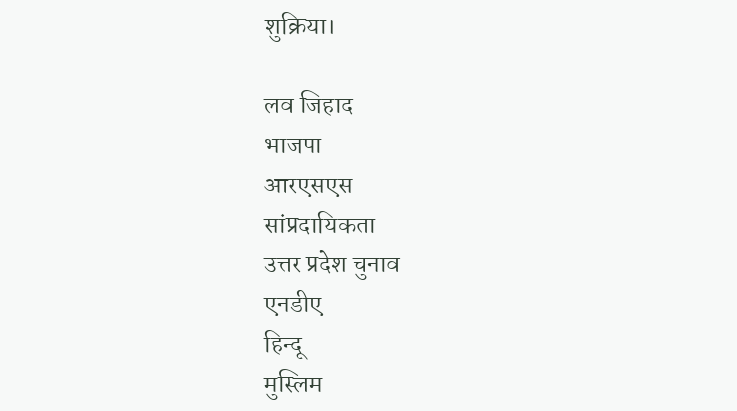शुक्रिया।

लव जिहाद
भाजपा
आरएसएस
सांप्रदायिकता
उत्तर प्रदेश चुनाव
एनडीए
हिन्दू
मुस्लिम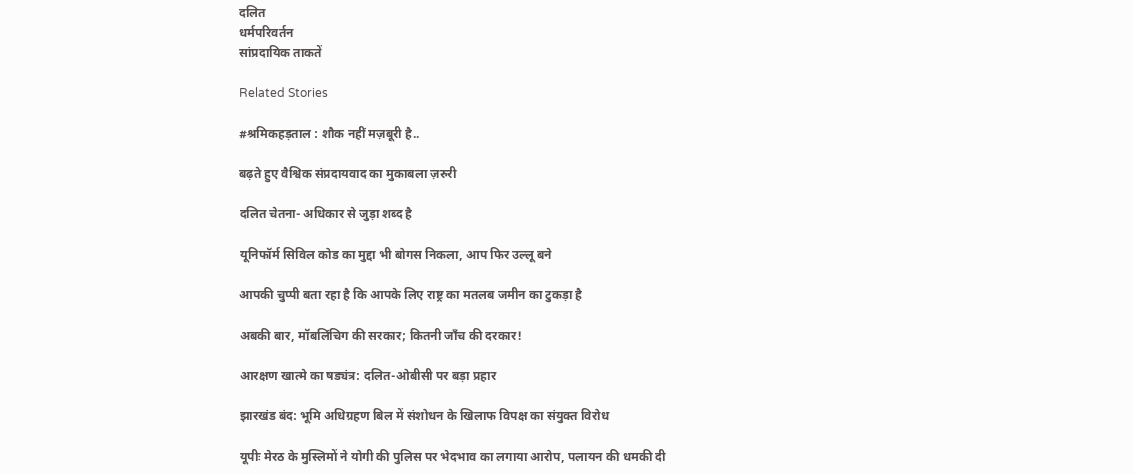दलित
धर्मपरिवर्तन
सांप्रदायिक ताकतें

Related Stories

#श्रमिकहड़ताल : शौक नहीं मज़बूरी है..

बढ़ते हुए वैश्विक संप्रदायवाद का मुकाबला ज़रुरी

दलित चेतना- अधिकार से जुड़ा शब्द है

यूनिफॉर्म सिविल कोड का मुद्दा भी बोगस निकला, आप फिर उल्लू बने

आपकी चुप्पी बता रहा है कि आपके लिए राष्ट्र का मतलब जमीन का टुकड़ा है

अबकी बार, मॉबलिंचिग की सरकार; कितनी जाँच की दरकार!

आरक्षण खात्मे का षड्यंत्र: दलित-ओबीसी पर बड़ा प्रहार

झारखंड बंद: भूमि अधिग्रहण बिल में संशोधन के खिलाफ विपक्ष का संयुक्त विरोध

यूपीः मेरठ के मुस्लिमों ने योगी की पुलिस पर भेदभाव का लगाया आरोप, पलायन की धमकी दी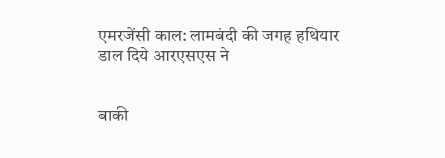एमरजेंसी काल: लामबंदी की जगह हथियार डाल दिये आरएसएस ने


बाकी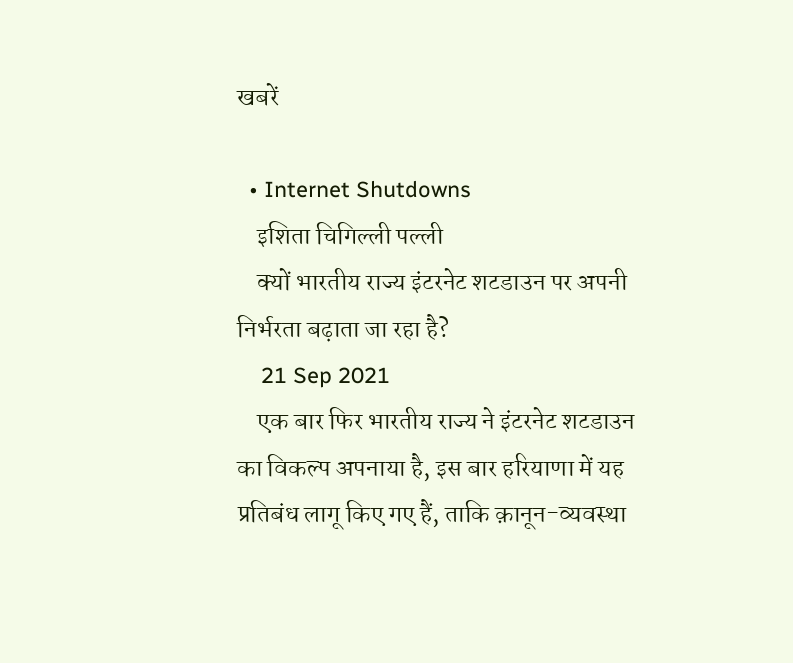खबरें

  • Internet Shutdowns
    इशिता चिगिल्ली पल्ली
    क्यों भारतीय राज्य इंटरनेट शटडाउन पर अपनी निर्भरता बढ़ाता जा रहा है?
    21 Sep 2021
    एक बार फिर भारतीय राज्य ने इंटरनेट शटडाउन का विकल्प अपनाया है, इस बार हरियाणा में यह प्रतिबंध लागू किए गए हैं, ताकि क़ानून-व्यवस्था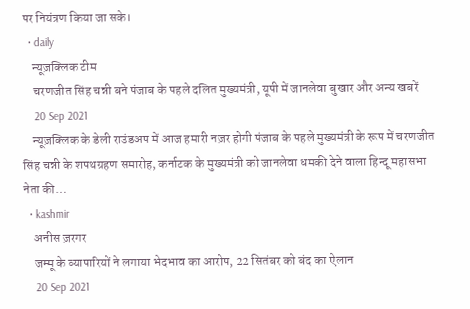पर नियंत्रण किया जा सके।
  • daily
    न्यूज़क्लिक टीम
    चरणजीत सिंह चन्नी बने पंजाब के पहले दलित मुख्यमंत्री, यूपी में जानलेवा बुखार और अन्य खबरें
    20 Sep 2021
    न्यूज़क्लिक के डेली राउंडअप में आज हमारी नज़र होगी पंजाब के पहले मुख्यमंत्री के रूप में चरणजीत सिंह चन्नी के शपथग्रहण समारोह, कर्नाटक के मुख्यमंत्री को जानलेवा धमकी देने वाला हिन्दू महासभा नेता की…
  • kashmir
    अनीस ज़रगर
    जम्मू के व्यापारियों ने लगाया भेदभाव का आरोप, 22 सितंबर को बंद का ऐलान
    20 Sep 2021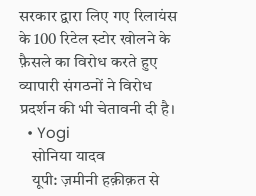सरकार द्वारा लिए गए रिलायंस के 100 रिटेल स्टोर खोलने के फ़ैसले का विरोध करते हुए व्यापारी संगठनों ने विरोध प्रदर्शन की भी चेतावनी दी है।
  • Yogi
    सोनिया यादव
    यूपी: ज़मीनी हक़ीक़त से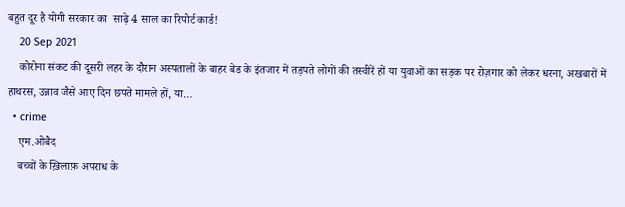बहुत दूर है योगी सरकार का  साढ़े 4 साल का रिपोर्ट कार्ड!
    20 Sep 2021
    कोरोना संकट की दूसरी लहर के दौरान अस्पतालों के बाहर बेड के इंतजार में तड़पते लोगों की तस्वीरें हों या युवाओं का सड़क पर रोज़गार को लेकर धरना, अखबारों में हाथरस, उन्नाव जैसे आए दिन छपते मामले हों, या…
  • crime
    एम.ओबैद
    बच्चों के ख़िलाफ़ अपराध के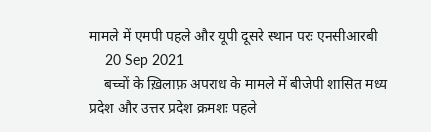मामले में एमपी पहले और यूपी दूसरे स्थान परः एनसीआरबी
    20 Sep 2021
    बच्चों के ख़िलाफ़ अपराध के मामले में बीजेपी शासित मध्य प्रदेश और उत्तर प्रदेश क्रमशः पहले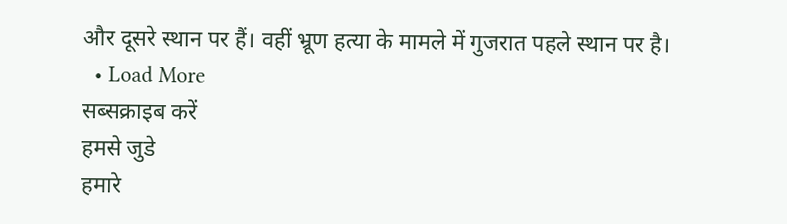और दूसरे स्थान पर हैं। वहीं भ्रूण हत्या के मामले में गुजरात पहले स्थान पर है।
  • Load More
सब्सक्राइब करें
हमसे जुडे
हमारे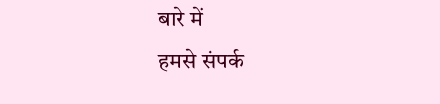बारे में
हमसे संपर्क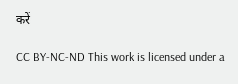करें

CC BY-NC-ND This work is licensed under a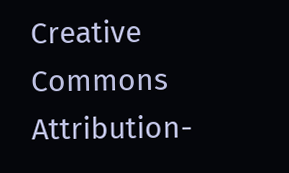Creative Commons Attribution-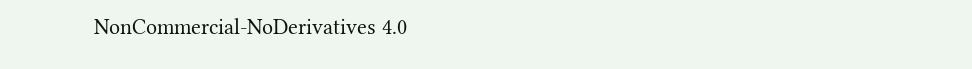NonCommercial-NoDerivatives 4.0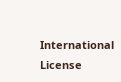International License